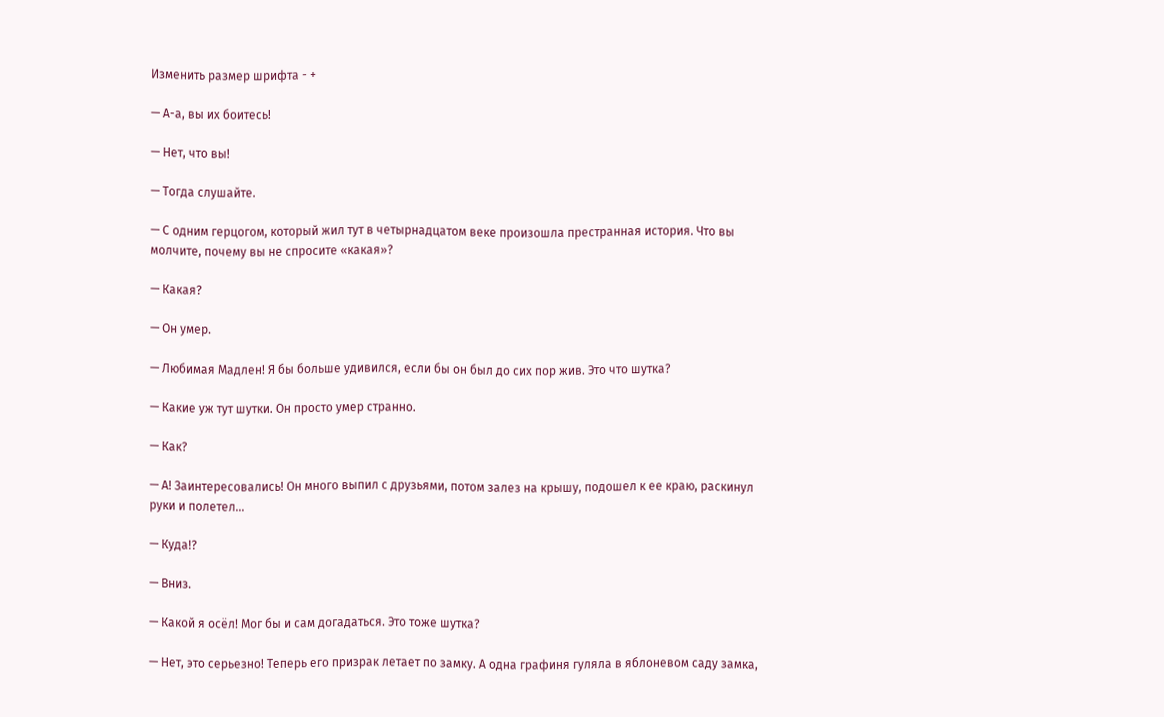Изменить размер шрифта - +

— А-а, вы их боитесь!

— Нет, что вы!

— Тогда слушайте.

— С одним герцогом, который жил тут в четырнадцатом веке произошла престранная история. Что вы молчите, почему вы не спросите «какая»?

— Какая?

— Он умер.

— Любимая Мадлен! Я бы больше удивился, если бы он был до сих пор жив. Это что шутка?

— Какие уж тут шутки. Он просто умер странно.

— Как?

— А! Заинтересовались! Он много выпил с друзьями, потом залез на крышу, подошел к ее краю, раскинул руки и полетел…

— Куда!?

— Вниз.

— Какой я осёл! Мог бы и сам догадаться. Это тоже шутка?

— Нет, это серьезно! Теперь его призрак летает по замку. А одна графиня гуляла в яблоневом саду замка,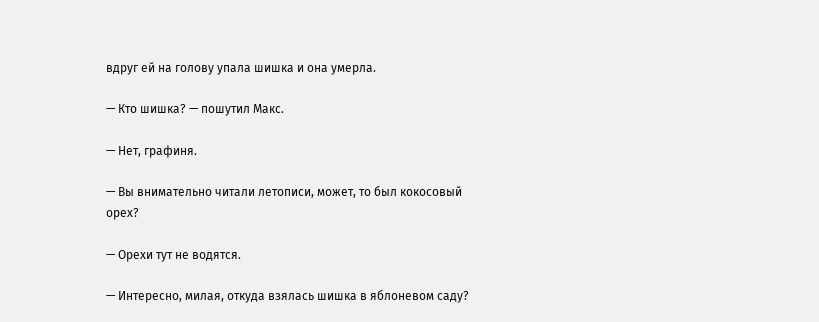вдруг ей на голову упала шишка и она умерла.

— Кто шишка? — пошутил Макс.

— Нет, графиня.

— Вы внимательно читали летописи, может, то был кокосовый орех?

— Орехи тут не водятся.

— Интересно, милая, откуда взялась шишка в яблоневом саду?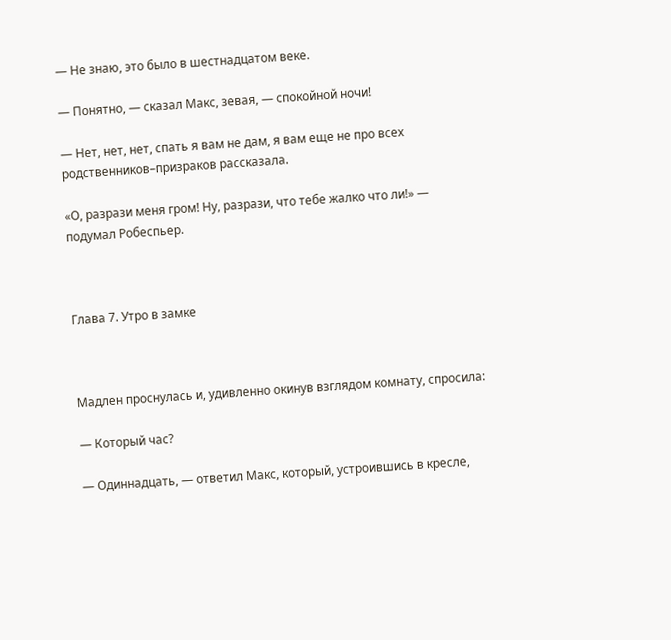— Не знаю, это было в шестнадцатом веке.

— Понятно, — сказал Макс, зевая, — спокойной ночи!

— Нет, нет, нет, спать я вам не дам, я вам еще не про всех родственников–призраков рассказала.

«О, разрази меня гром! Ну, разрази, что тебе жалко что ли!» — подумал Робеспьер.



Глава 7. Утро в замке



Мадлен проснулась и, удивленно окинув взглядом комнату, спросила:

— Который час?

— Одиннадцать, — ответил Макс, который, устроившись в кресле,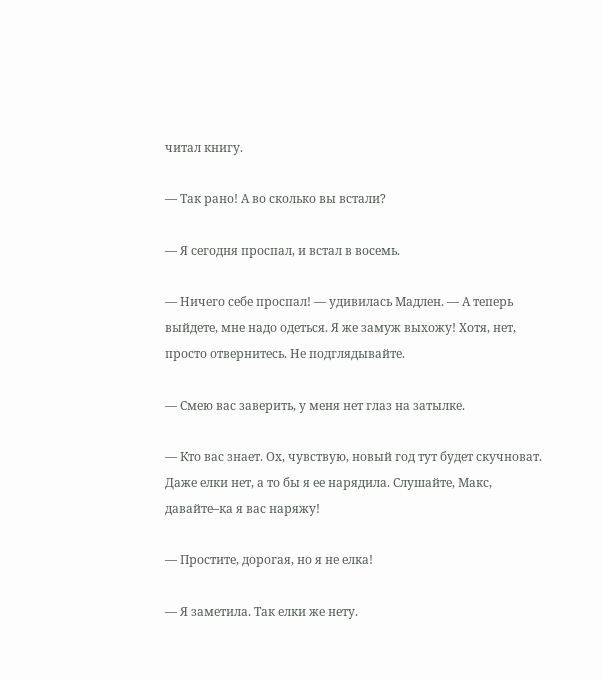читал книгу.

— Так рано! А во сколько вы встали?

— Я сегодня проспал, и встал в восемь.

— Ничего себе проспал! — удивилась Мадлен. — А теперь выйдете, мне надо одеться. Я же замуж выхожу! Хотя, нет, просто отвернитесь. Не подглядывайте.

— Смею вас заверить, у меня нет глаз на затылке.

— Кто вас знает. Ох, чувствую, новый год тут будет скучноват. Даже елки нет, а то бы я ее нарядила. Слушайте, Макс, давайте–ка я вас наряжу!

— Простите, дорогая, но я не елка!

— Я заметила. Так елки же нету.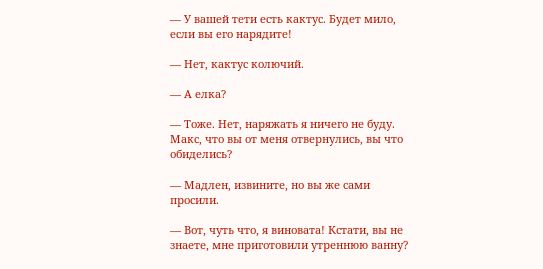— У вашей тети есть кактус. Будет мило, если вы его нарядите!

— Нет, кактус колючий.

— А елка?

— Тоже. Нет, наряжать я ничего не буду. Макс, что вы от меня отвернулись, вы что обиделись?

— Мадлен, извините, но вы же сами просили.

— Вот, чуть что, я виновата! Кстати, вы не знаете, мне приготовили утреннюю ванну?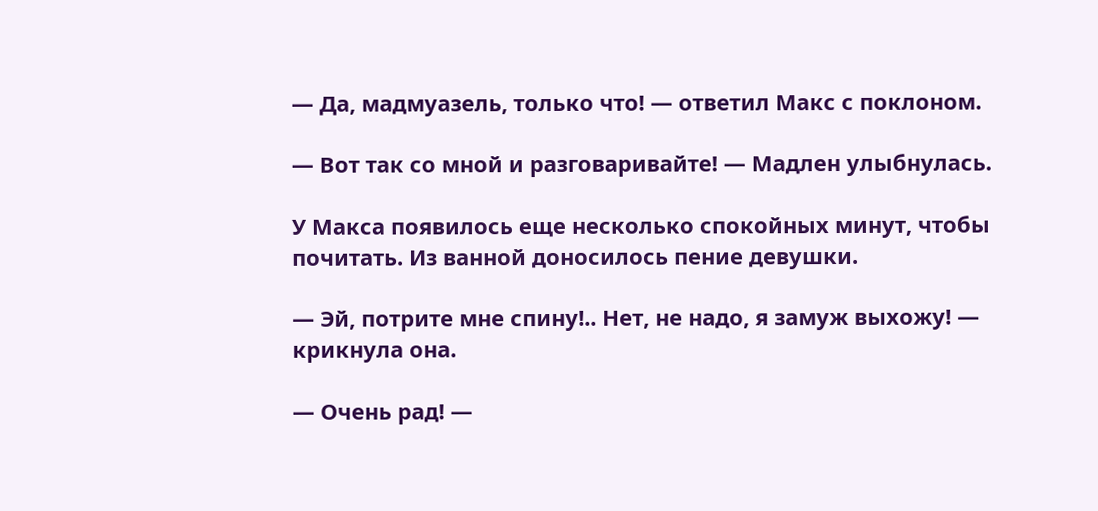— Да, мадмуазель, только что! — ответил Макс с поклоном.

— Вот так со мной и разговаривайте! — Мадлен улыбнулась.

У Макса появилось еще несколько спокойных минут, чтобы почитать. Из ванной доносилось пение девушки.

— Эй, потрите мне спину!.. Нет, не надо, я замуж выхожу! — крикнула она.

— Очень рад! —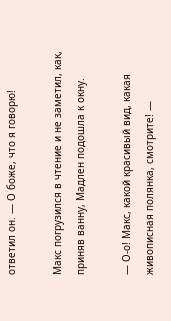ответил он. — О боже, что я говорю!

Макс погрузился в чтение и не заметил, как, приняв ванну, Мадлен подошла к окну.

— О-о! Макс, какой красивый вид, какая живописная полянка, смотрите! —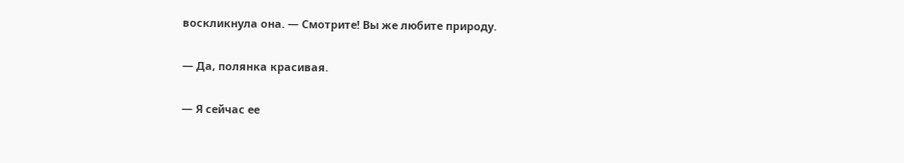воскликнула она. — Смотрите! Вы же любите природу.

— Да, полянка красивая.

— Я сейчас ее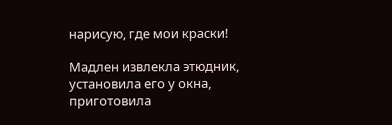нарисую, где мои краски!

Мадлен извлекла этюдник, установила его у окна, приготовила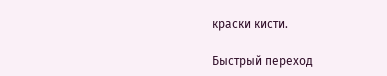краски кисти.

Быстрый переход